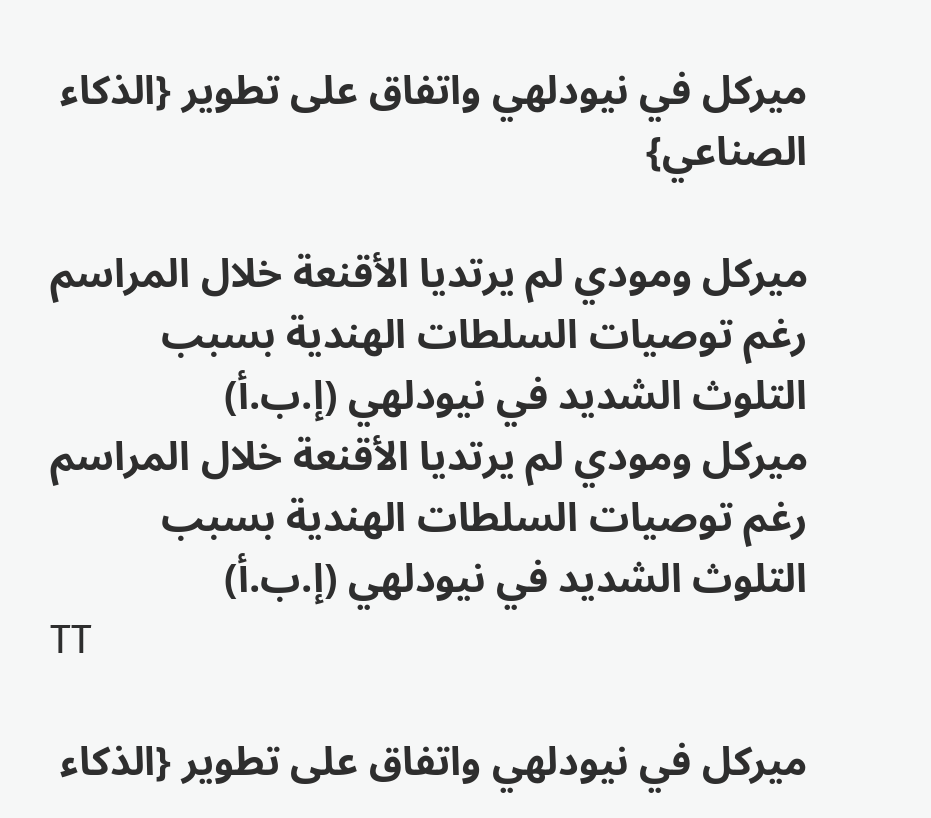ميركل في نيودلهي واتفاق على تطوير {الذكاء الصناعي}

ميركل ومودي لم يرتديا الأقنعة خلال المراسم رغم توصيات السلطات الهندية بسبب التلوث الشديد في نيودلهي (إ.ب.أ)
ميركل ومودي لم يرتديا الأقنعة خلال المراسم رغم توصيات السلطات الهندية بسبب التلوث الشديد في نيودلهي (إ.ب.أ)
TT

ميركل في نيودلهي واتفاق على تطوير {الذكاء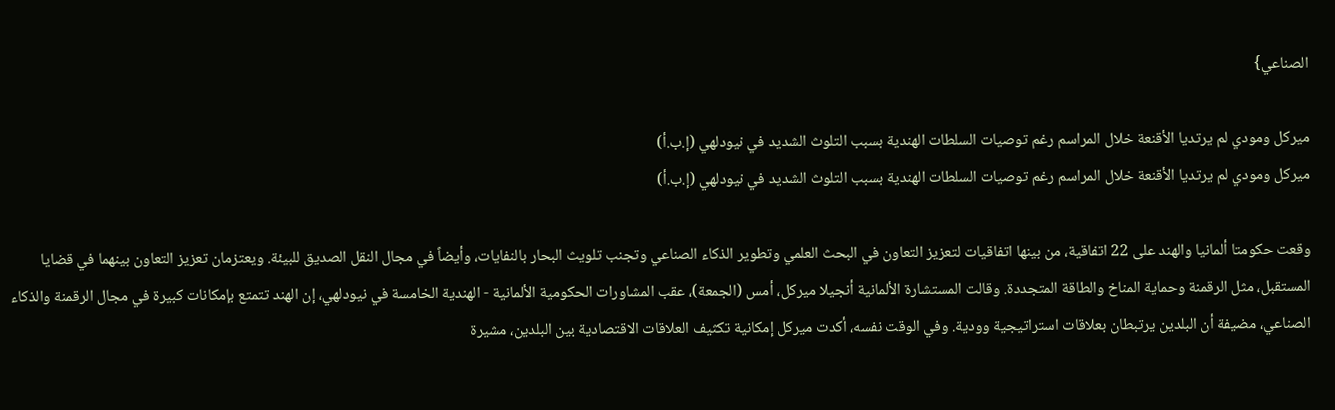الصناعي}

ميركل ومودي لم يرتديا الأقنعة خلال المراسم رغم توصيات السلطات الهندية بسبب التلوث الشديد في نيودلهي (إ.ب.أ)
ميركل ومودي لم يرتديا الأقنعة خلال المراسم رغم توصيات السلطات الهندية بسبب التلوث الشديد في نيودلهي (إ.ب.أ)

وقعت حكومتا ألمانيا والهند على 22 اتفاقية، من بينها اتفاقيات لتعزيز التعاون في البحث العلمي وتطوير الذكاء الصناعي وتجنب تلويث البحار بالنفايات، وأيضاً في مجال النقل الصديق للبيئة. ويعتزمان تعزيز التعاون بينهما في قضايا المستقبل، مثل الرقمنة وحماية المناخ والطاقة المتجددة. وقالت المستشارة الألمانية أنجيلا ميركل، أمس (الجمعة)، عقب المشاورات الحكومية الألمانية - الهندية الخامسة في نيودلهي، إن الهند تتمتع بإمكانات كبيرة في مجال الرقمنة والذكاء الصناعي، مضيفة أن البلدين يرتبطان بعلاقات استراتيجية وودية. وفي الوقت نفسه، أكدت ميركل إمكانية تكثيف العلاقات الاقتصادية بين البلدين، مشيرة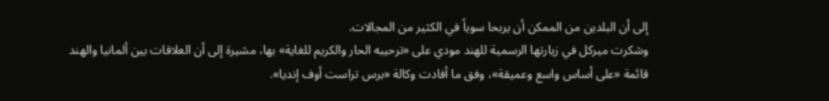إلى أن البلدين من الممكن أن يربحا سوياً في الكثير من المجالات.
وشكرت ميركل في زيارتها الرسمية للهند مودي على «ترحيبه الحار والكريم للغاية» بها، مشيرة إلى أن العلاقات بين ألمانيا والهند قائمة «على أساس واسع وعميقة»، وفق ما أفادت وكالة «برس تراست أوف إنديا».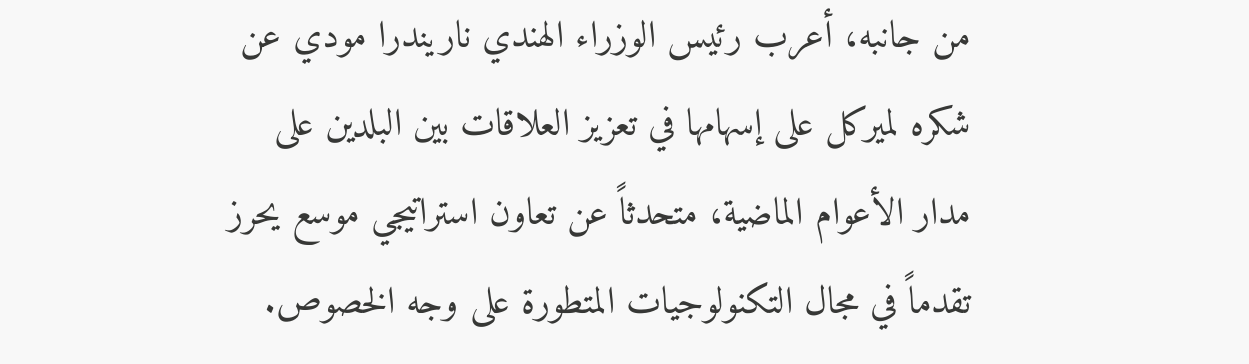من جانبه، أعرب رئيس الوزراء الهندي ناريندرا مودي عن شكره لميركل على إسهامها في تعزيز العلاقات بين البلدين على مدار الأعوام الماضية، متحدثاً عن تعاون استراتيجي موسع يحرز تقدماً في مجال التكنولوجيات المتطورة على وجه الخصوص.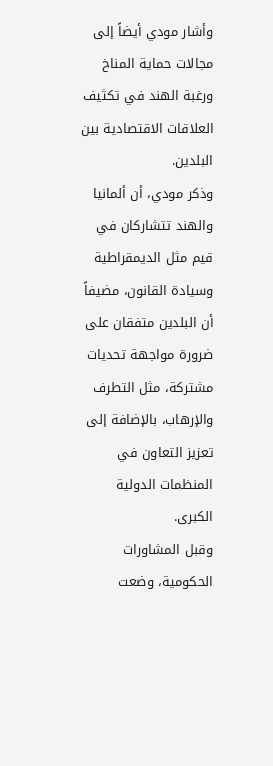وأشار مودي أيضاً إلى مجالات حماية المناخ ورغبة الهند في تكثيف العلاقات الاقتصادية بين البلدين.
وذكر مودي، أن ألمانيا والهند تتشاركان في قيم مثل الديمقراطية وسيادة القانون، مضيفاً أن البلدين متفقان على ضرورة مواجهة تحديات مشتركة، مثل التطرف والإرهاب، بالإضافة إلى تعزيز التعاون في المنظمات الدولية الكبرى.
وقبل المشاورات الحكومية، وضعت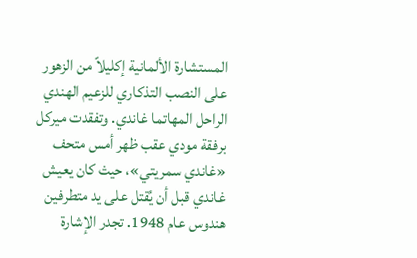المستشارة الألمانية إكليلاً من الزهور على النصب التذكاري للزعيم الهندي الراحل المهاتما غاندي. وتفقدت ميركل برفقة مودي عقب ظهر أمس متحف «غاندي سمريتي»، حيث كان يعيش غاندي قبل أن يُقتل على يد متطرفين هندوس عام 1948. تجدر الإشارة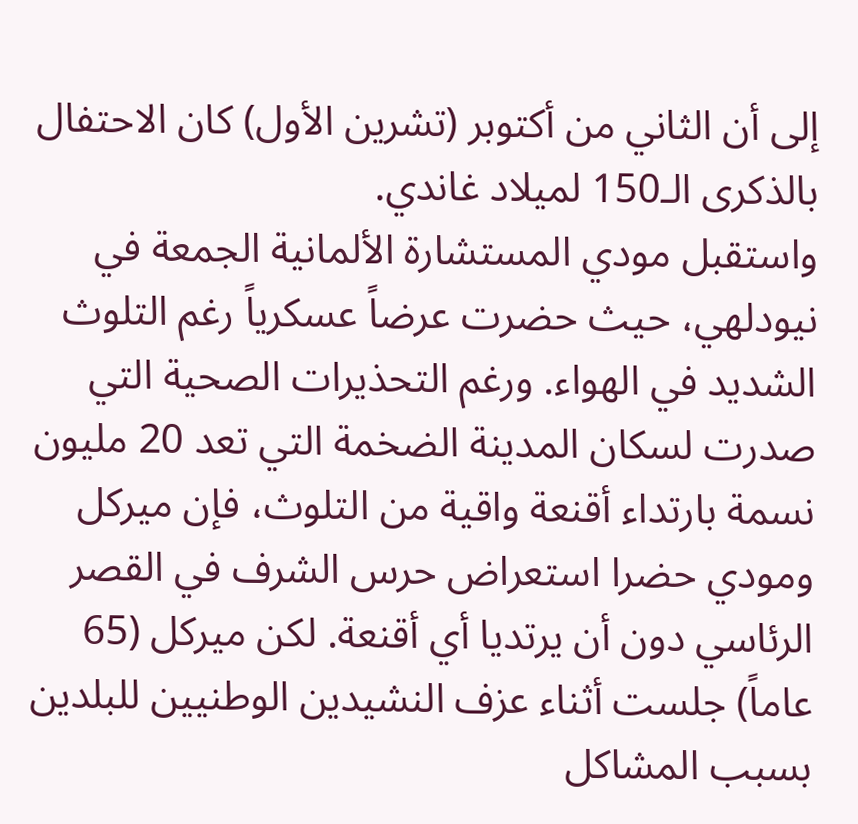إلى أن الثاني من أكتوبر (تشرين الأول) كان الاحتفال بالذكرى الـ150 لميلاد غاندي.
واستقبل مودي المستشارة الألمانية الجمعة في نيودلهي، حيث حضرت عرضاً عسكرياً رغم التلوث الشديد في الهواء. ورغم التحذيرات الصحية التي صدرت لسكان المدينة الضخمة التي تعد 20 مليون نسمة بارتداء أقنعة واقية من التلوث، فإن ميركل ومودي حضرا استعراض حرس الشرف في القصر الرئاسي دون أن يرتديا أي أقنعة. لكن ميركل (65 عاماً) جلست أثناء عزف النشيدين الوطنيين للبلدين بسبب المشاكل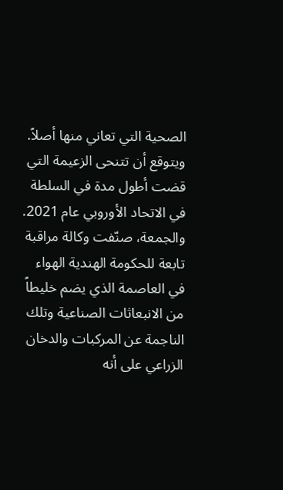الصحية التي تعاني منها أصلاً. ويتوقع أن تتنحى الزعيمة التي قضت أطول مدة في السلطة في الاتحاد الأوروبي عام 2021.
والجمعة، صنّفت وكالة مراقبة تابعة للحكومة الهندية الهواء في العاصمة الذي يضم خليطاً من الانبعاثات الصناعية وتلك الناجمة عن المركبات والدخان الزراعي على أنه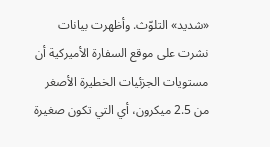«شديد» التلوّث. وأظهرت بيانات نشرت على موقع السفارة الأميركية أن مستويات الجزئيات الخطيرة الأصغر من 2.5 ميكرون، أي التي تكون صغيرة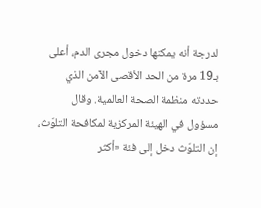لدرجة أنه يمكنها دخول مجرى الدم، أعلى بـ19 مرة من الحد الأقصى الآمن الذي حددته منظمة الصحة العالمية. وقال مسؤول في الهيئة المركزية لمكافحة التلوّث، إن التلوّث دخل إلى فئة «أكثر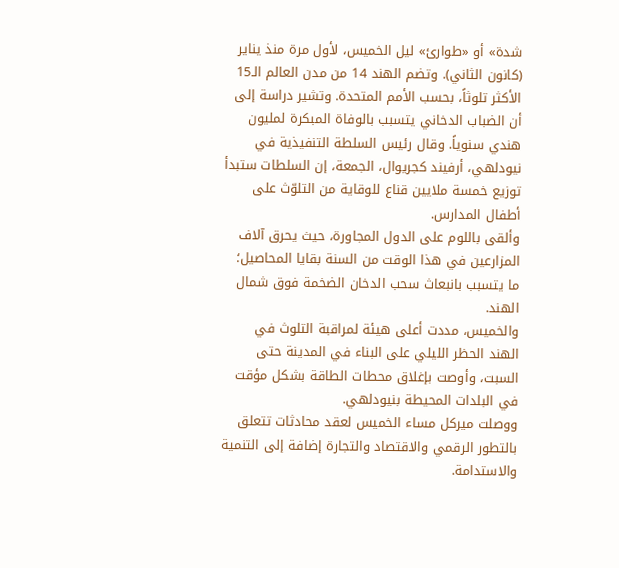شدة» أو «طوارئ» ليل الخميس، لأول مرة منذ يناير (كانون الثاني). وتضم الهند 14 من مدن العالم الـ15 الأكثر تلوثاً، بحسب الأمم المتحدة. وتشير دراسة إلى أن الضباب الدخاني يتسبب بالوفاة المبكرة لمليون هندي سنوياً. وقال رئيس السلطة التنفيذية في نيودلهي، أرفيند كجريوال، الجمعة، إن السلطات ستبدأ توزيع خمسة ملايين قناع للوقاية من التلوّث على أطفال المدارس.
وألقى باللوم على الدول المجاورة، حيث يحرق آلاف المزارعين في هذا الوقت من السنة بقايا المحاصيل؛ ما يتسبب بانبعاث سحب الدخان الضخمة فوق شمال الهند.
والخميس، مددت أعلى هيئة لمراقبة التلوث في الهند الحظر الليلي على البناء في المدينة حتى السبت، وأوصت بإغلاق محطات الطاقة بشكل مؤقت في البلدات المحيطة بنيودلهي.
ووصلت ميركل مساء الخميس لعقد محادثات تتعلق بالتطور الرقمي والاقتصاد والتجارة إضافة إلى التنمية والاستدامة.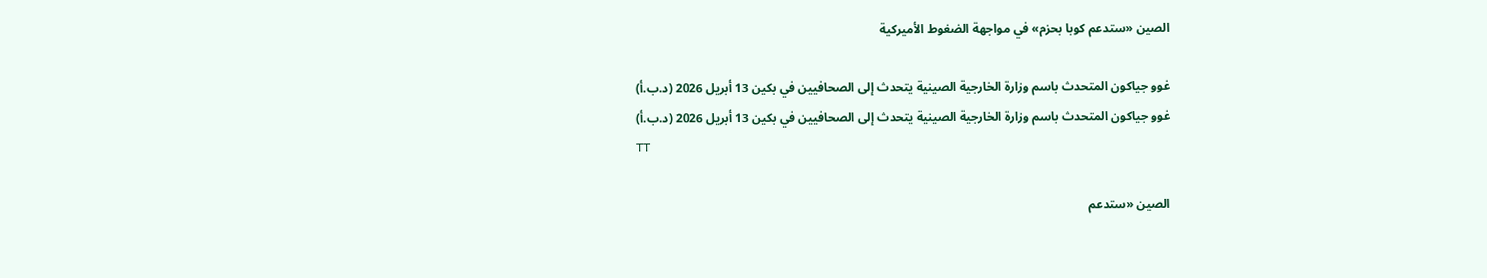الصين «ستدعم كوبا بحزم» في مواجهة الضغوط الأميركية

غوو جياكون المتحدث باسم وزارة الخارجية الصينية يتحدث إلى الصحافيين في بكين 13 أبريل 2026 (د.ب.أ)
غوو جياكون المتحدث باسم وزارة الخارجية الصينية يتحدث إلى الصحافيين في بكين 13 أبريل 2026 (د.ب.أ)
TT

الصين «ستدعم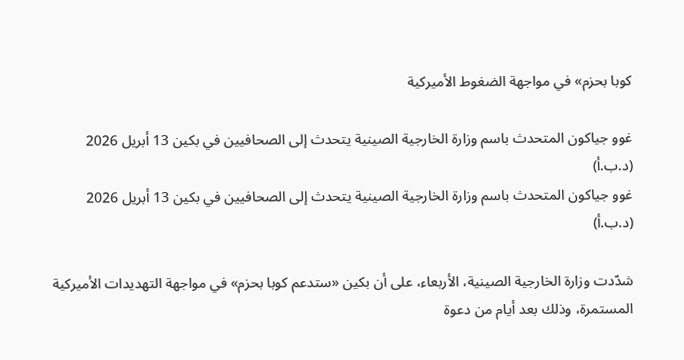كوبا بحزم» في مواجهة الضغوط الأميركية

غوو جياكون المتحدث باسم وزارة الخارجية الصينية يتحدث إلى الصحافيين في بكين 13 أبريل 2026 (د.ب.أ)
غوو جياكون المتحدث باسم وزارة الخارجية الصينية يتحدث إلى الصحافيين في بكين 13 أبريل 2026 (د.ب.أ)

شدّدت وزارة الخارجية الصينية، الأربعاء، على أن بكين «ستدعم كوبا بحزم» في مواجهة التهديدات الأميركية المستمرة، وذلك بعد أيام من دعوة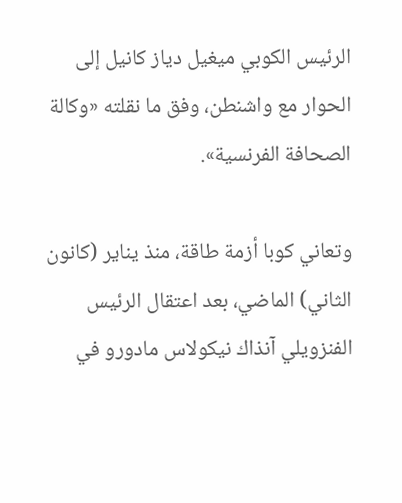الرئيس الكوبي ميغيل دياز كانيل إلى الحوار مع واشنطن، وفق ما نقلته «وكالة الصحافة الفرنسية».

وتعاني كوبا أزمة طاقة، منذ يناير (كانون الثاني) الماضي، بعد اعتقال الرئيس الفنزويلي آنذاك نيكولاس مادورو في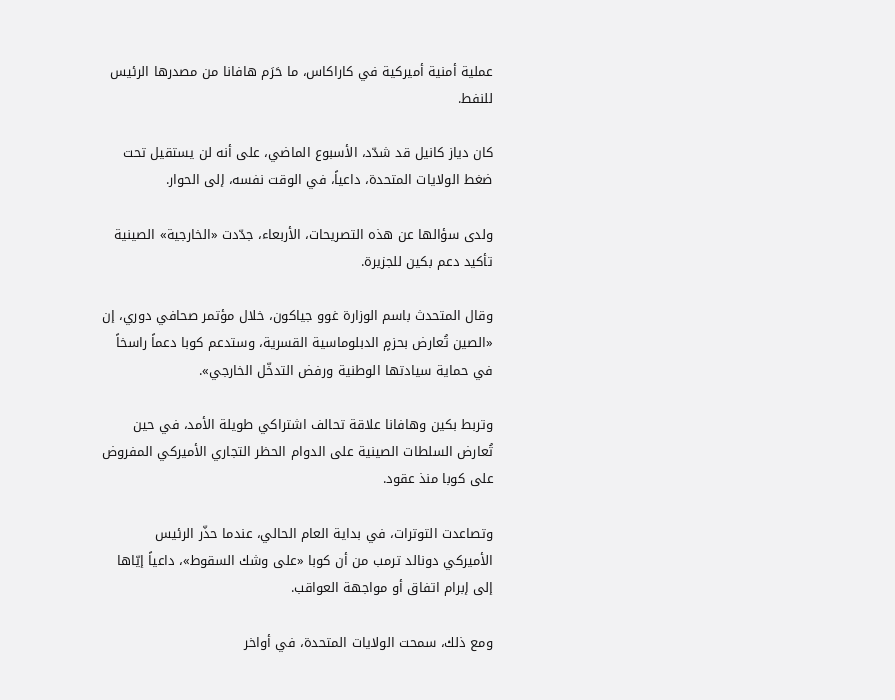عملية أمنية أميركية في كاراكاس، ما حَرَم هافانا من مصدرها الرئيس للنفط.

كان دياز كانيل قد شدّد، الأسبوع الماضي، على أنه لن يستقيل تحت ضغط الولايات المتحدة، داعياً، في الوقت نفسه، إلى الحوار.

ولدى سؤالها عن هذه التصريحات، الأربعاء، جدّدت «الخارجية» الصينية تأكيد دعم بكين للجزيرة.

وقال المتحدث باسم الوزارة غوو جياكون، خلال مؤتمر صحافي دوري، إن «الصين تُعارض بحزمٍ الدبلوماسية القسرية، وستدعم كوبا دعماً راسخاً في حماية سيادتها الوطنية ورفض التدخّل الخارجي».

وتربط بكين وهافانا علاقة تحالف اشتراكي طويلة الأمد، في حين تُعارض السلطات الصينية على الدوام الحظر التجاري الأميركي المفروض على كوبا منذ عقود.

وتصاعدت التوترات، في بداية العام الحالي، عندما حذّر الرئيس الأميركي دونالد ترمب من أن كوبا «على وشك السقوط»، داعياً إيّاها إلى إبرام اتفاق أو مواجهة العواقب.

ومع ذلك، سمحت الولايات المتحدة، في أواخر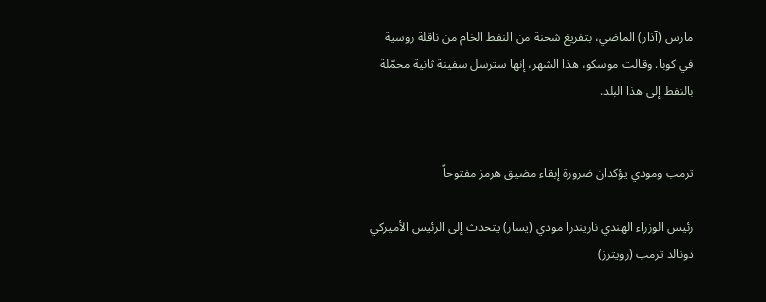مارس (آذار) الماضي، بتفريغ شحنة من النفط الخام من ناقلة روسية في كوبا. وقالت موسكو، هذا الشهر، إنها سترسل سفينة ثانية محمّلة بالنفط إلى هذا البلد.


ترمب ومودي يؤكدان ضرورة إبقاء مضيق هرمز مفتوحاً

رئيس الوزراء الهندي ناريندرا مودي (يسار) يتحدث إلى الرئيس الأميركي دونالد ترمب (رويترز)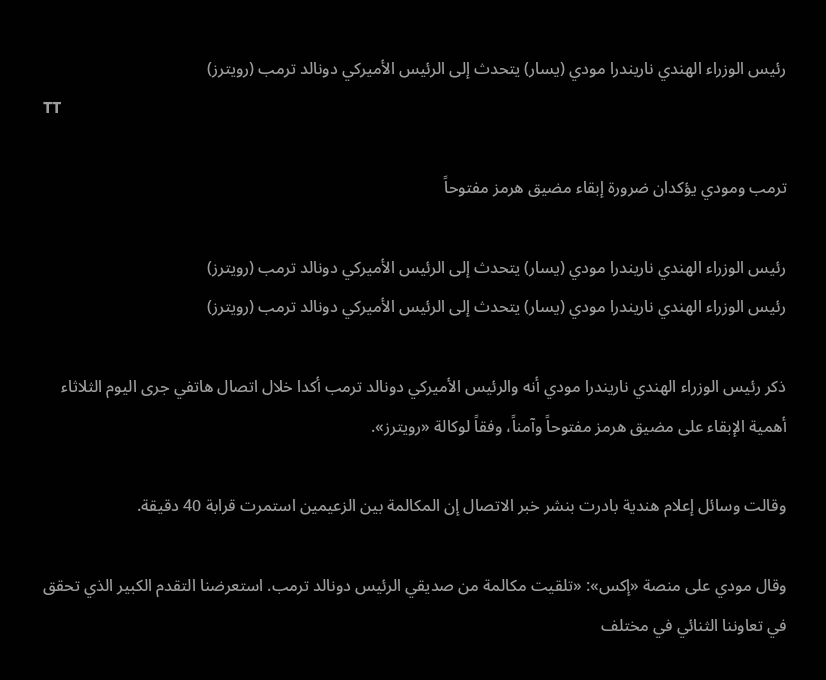رئيس الوزراء الهندي ناريندرا مودي (يسار) يتحدث إلى الرئيس الأميركي دونالد ترمب (رويترز)
TT

ترمب ومودي يؤكدان ضرورة إبقاء مضيق هرمز مفتوحاً

رئيس الوزراء الهندي ناريندرا مودي (يسار) يتحدث إلى الرئيس الأميركي دونالد ترمب (رويترز)
رئيس الوزراء الهندي ناريندرا مودي (يسار) يتحدث إلى الرئيس الأميركي دونالد ترمب (رويترز)

ذكر رئيس الوزراء الهندي ناريندرا مودي أنه والرئيس الأميركي دونالد ترمب أكدا خلال اتصال هاتفي جرى اليوم الثلاثاء أهمية الإبقاء على مضيق هرمز مفتوحاً وآمناً، وفقاً لوكالة «رويترز».

وقالت وسائل إعلام هندية بادرت بنشر خبر الاتصال ‌إن المكالمة بين ‌الزعيمين استمرت ‌قرابة 40 دقيقة.

وقال مودي على منصة «إكس»: «تلقيت مكالمة من صديقي الرئيس دونالد ترمب. استعرضنا التقدم الكبير الذي تحقق في تعاوننا الثنائي في مختلف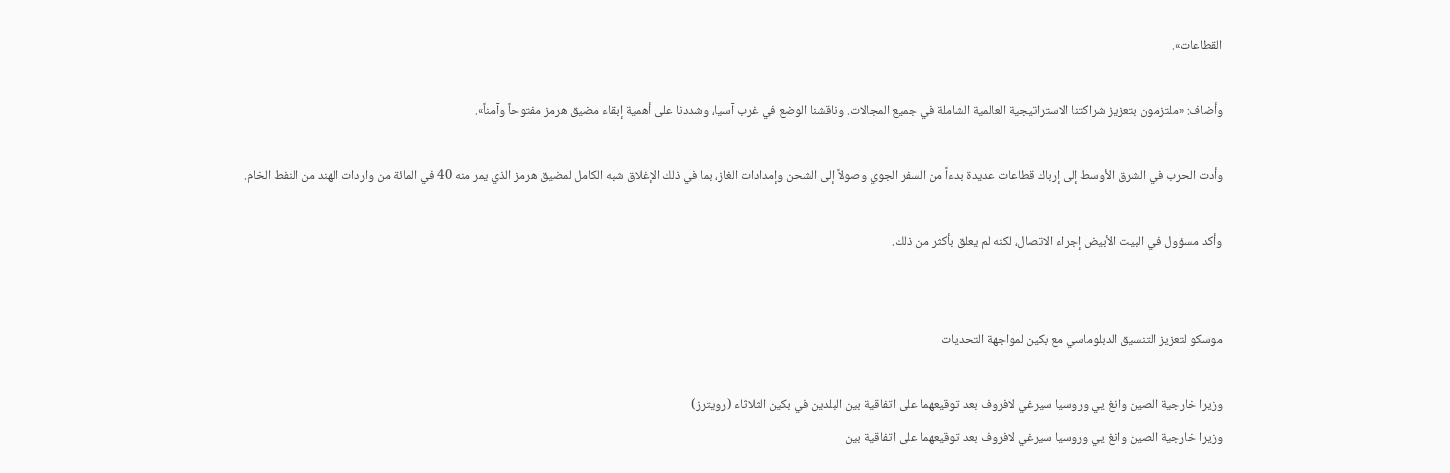القطاعات».

وأضاف: «ملتزمون بتعزيز شراكتنا الاستراتيجية ‌العالمية ‌الشاملة في جميع المجالات. وناقشنا ‌الوضع في غرب آسيا، ‌وشددنا على أهمية إبقاء مضيق هرمز مفتوحاً وآمناً».

وأدت الحرب في الشرق الأوسط إلى إرباك ‌قطاعات عديدة بدءاً من السفر الجوي وصولاً إلى الشحن وإمدادات الغاز، بما في ذلك الإغلاق شبه الكامل لمضيق هرمز الذي يمر منه 40 في المائة من واردات الهند من النفط الخام.

وأكد مسؤول في البيت الأبيض إجراء الاتصال، لكنه لم يعلق بأكثر من ذلك.


موسكو لتعزيز التنسيق الدبلوماسي مع بكين لمواجهة التحديات

وزيرا خارجية الصين وانغ يي وروسيا سيرغي لافروف بعد توقيعهما على اتفاقية بين البلدين في بكين الثلاثاء (رويترز)
وزيرا خارجية الصين وانغ يي وروسيا سيرغي لافروف بعد توقيعهما على اتفاقية بين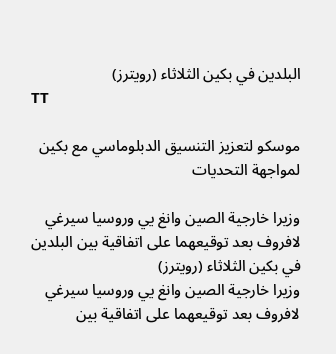البلدين في بكين الثلاثاء (رويترز)
TT

موسكو لتعزيز التنسيق الدبلوماسي مع بكين لمواجهة التحديات

وزيرا خارجية الصين وانغ يي وروسيا سيرغي لافروف بعد توقيعهما على اتفاقية بين البلدين في بكين الثلاثاء (رويترز)
وزيرا خارجية الصين وانغ يي وروسيا سيرغي لافروف بعد توقيعهما على اتفاقية بين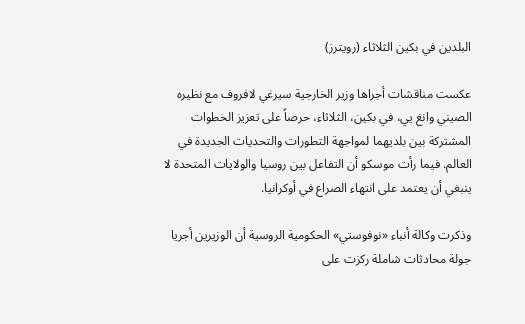البلدين في بكين الثلاثاء (رويترز)

عكست مناقشات أجراها وزير الخارجية سيرغي لافروف مع نظيره الصيني وانغ يي، في بكين، الثلاثاء، حرصاً على تعزيز الخطوات المشتركة بين بلديهما لمواجهة التطورات والتحديات الجديدة في العالم. فيما رأت موسكو أن التفاعل بين روسيا والولايات المتحدة لا ينبغي أن يعتمد على انتهاء الصراع في أوكرانيا.

وذكرت وكالة أنباء «نوفوستي» الحكومية الروسية أن الوزيرين أجريا جولة محادثات شاملة ركزت على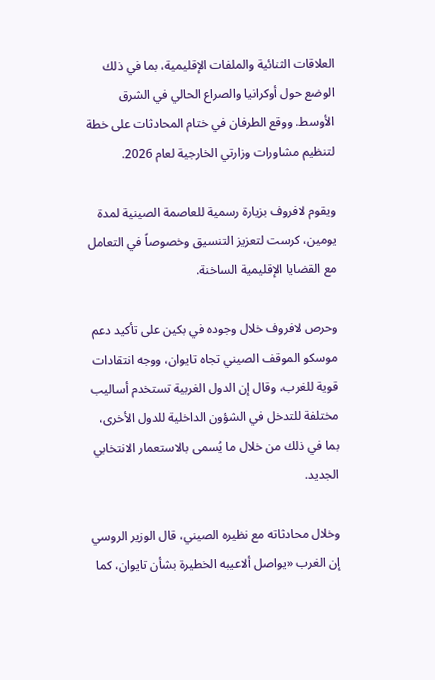العلاقات الثنائية والملفات الإقليمية، بما في ذلك الوضع حول أوكرانيا والصراع الحالي في الشرق الأوسط. ووقع الطرفان في ختام المحادثات على خطة لتنظيم مشاورات وزارتي الخارجية لعام 2026.

ويقوم لافروف بزيارة رسمية للعاصمة الصينية لمدة يومين، كرست لتعزيز التنسيق وخصوصاً في التعامل مع القضايا الإقليمية الساخنة.

وحرص لافروف خلال وجوده في بكين على تأكيد دعم موسكو الموقف الصيني تجاه تايوان، ووجه انتقادات قوية للغرب، وقال إن الدول الغربية تستخدم أساليب مختلفة للتدخل في الشؤون الداخلية للدول الأخرى، بما في ذلك من خلال ما يُسمى بالاستعمار الانتخابي الجديد.

وخلال محادثاته مع نظيره الصيني، قال الوزير الروسي إن الغرب «يواصل ألاعيبه الخطيرة بشأن تايوان، كما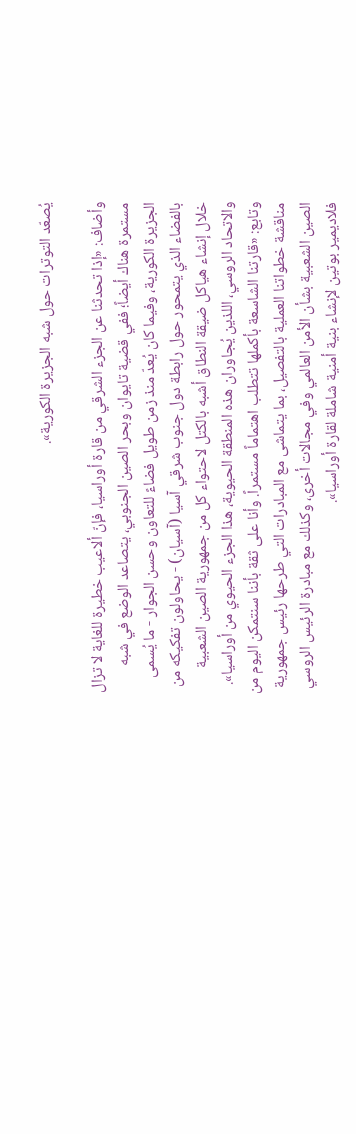يُصعّد التوترات حول شبه الجزيرة الكورية».

وأضاف: «إذا تحدثنا عن الجزء الشرقي من قارة أوراسيا، فإنّ ألاعيب خطيرة للغاية لا تزال مستمرة هناك أيضاً؛ ففي قضية تايوان وبحر الصين الجنوبي، يتصاعد الوضع في شبه الجزيرة الكورية، وفيما كان يُعدّ منذ زمن طويل فضاءً للتعاون وحسن الجوار - ما يُسمى بالفضاء الذي يتمحور حول رابطة دول جنوب شرقي آسيا (آسيان) - يحاولون تفكيكه من خلال إنشاء هياكل ضيقة النطاق أشبه بالكتل لاحتواء كل من جمهورية الصين الشعبية والاتحاد الروسي، اللذين يُجاوران هذه المنطقة الحيوية، هذا الجزء الحيوي من أوراسيا». وتابع: «قارتنا الشاسعة بأكملها تتطلب اهتماماً مستمراً. وأنا على ثقة بأننا سنتمكن اليوم من مناقشة خطواتنا العملية بالتفصيل، بما يتماشى مع المبادرات التي طرحها رئيس جمهورية الصين الشعبية بشأن الأمن العالمي وفي مجالات أخرى، وكذلك مع مبادرة الرئيس الروسي فلاديمير بوتين لإنشاء بنية أمنية شاملة لقارة أوراسيا».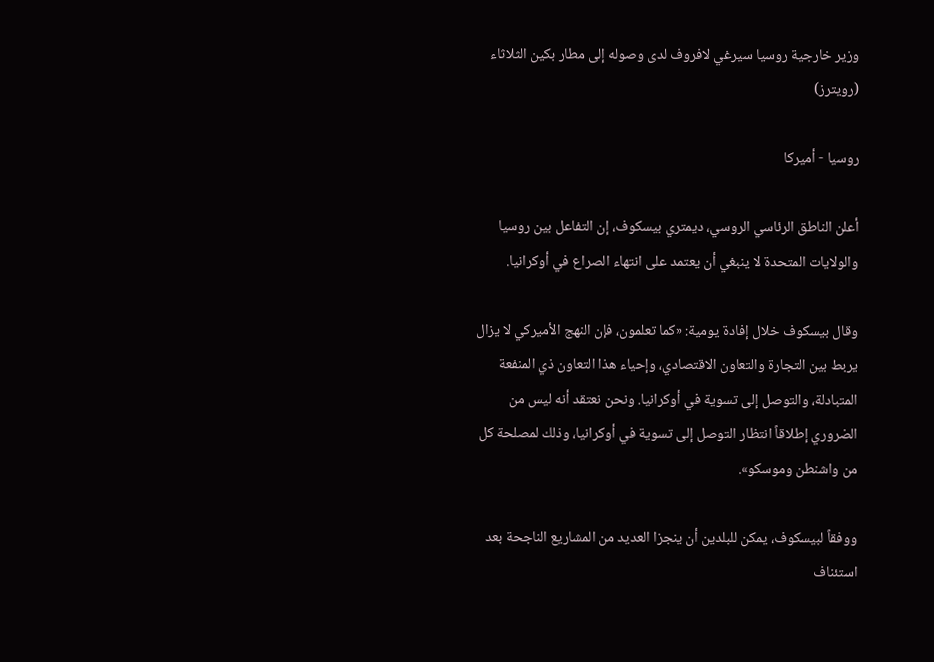وزير خارجية روسيا سيرغي لافروف لدى وصوله إلى مطار بكين الثلاثاء (رويترز)

روسيا - أميركا

أعلن الناطق الرئاسي الروسي، ديمتري بيسكوف، إن التفاعل بين روسيا والولايات المتحدة لا ينبغي أن يعتمد على انتهاء الصراع في أوكرانيا.

وقال بيسكوف خلال إفادة يومية: «كما تعلمون، فإن النهج الأميركي لا يزال يربط بين التجارة والتعاون الاقتصادي، وإحياء هذا التعاون ذي المنفعة المتبادلة، والتوصل إلى تسوية في أوكرانيا. ونحن نعتقد أنه ليس من الضروري إطلاقاً انتظار التوصل إلى تسوية في أوكرانيا، وذلك لمصلحة كل من واشنطن وموسكو».

ووفقاً لبيسكوف، يمكن للبلدين أن ينجزا العديد من المشاريع الناجحة بعد استئناف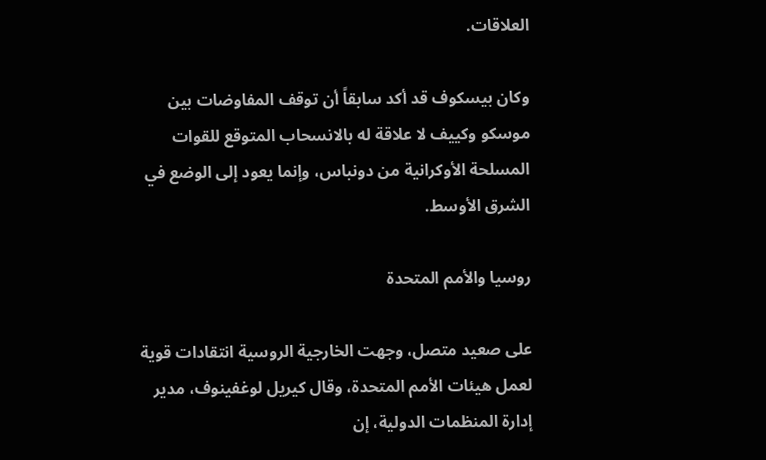العلاقات.

وكان بيسكوف قد أكد سابقاً أن توقف المفاوضات بين موسكو وكييف لا علاقة له بالانسحاب المتوقع للقوات المسلحة الأوكرانية من دونباس، وإنما يعود إلى الوضع في الشرق الأوسط.

روسيا والأمم المتحدة

على صعيد متصل، وجهت الخارجية الروسية انتقادات قوية لعمل هيئات الأمم المتحدة، وقال كيريل لوغفينوف، مدير إدارة المنظمات الدولية، إن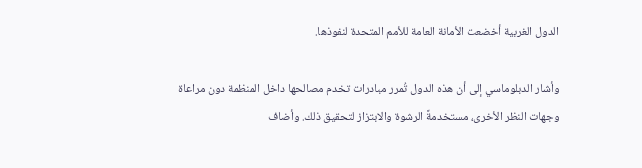الدول الغربية أخضعت الأمانة العامة للأمم المتحدة لنفوذها.

وأشار الدبلوماسي إلى أن هذه الدول تُمرر مبادرات تخدم مصالحها داخل المنظمة دون مراعاة وجهات النظر الأخرى، مستخدمةً الرشوة والابتزاز لتحقيق ذلك. وأضاف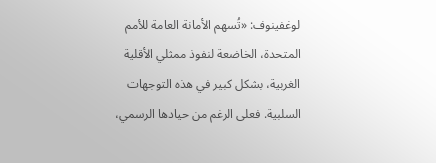لوغفينوف: «تُسهم الأمانة العامة للأمم المتحدة، الخاضعة لنفوذ ممثلي الأقلية الغربية، بشكل كبير في هذه التوجهات السلبية. فعلى الرغم من حيادها الرسمي،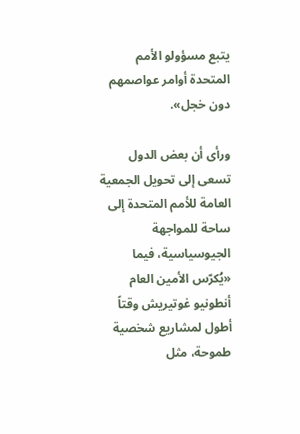يتبع مسؤولو الأمم المتحدة أوامر عواصمهم دون خجل».

ورأى أن بعض الدول تسعى إلى تحويل الجمعية العامة للأمم المتحدة إلى ساحة للمواجهة الجيوسياسية، فيما «يُكرّس الأمين العام أنطونيو غوتيريش وقتاً أطول لمشاريع شخصية طموحة، مثل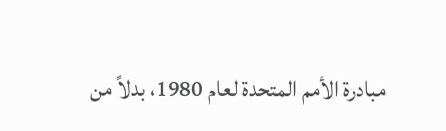مبادرة الأمم المتحدة لعام 1980، بدلاً من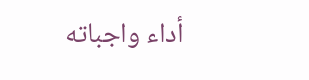أداء واجباته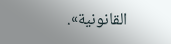القانونية».